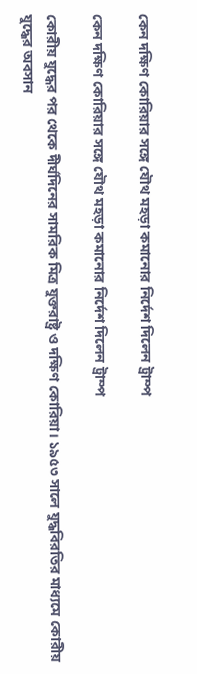কেন দক্ষিণ কোরিয়ার সঙ্গে যৌথ মহড়া কমানোর নির্দেশ দিলেন ট্রাম্প

কেন দক্ষিণ কোরিয়ার সঙ্গে যৌথ মহড়া কমানোর নির্দেশ দিলেন ট্রাম্প

কোরীয় যুদ্ধের পর থেকে দীর্ঘদিনের সামরিক মিত্র যুক্তরাষ্ট্র ও দক্ষিণ কোরিয়া। ১৯৫৩ সালে যুদ্ধবিরতির মাধ্যমে কোরীয় যুদ্ধের অবসান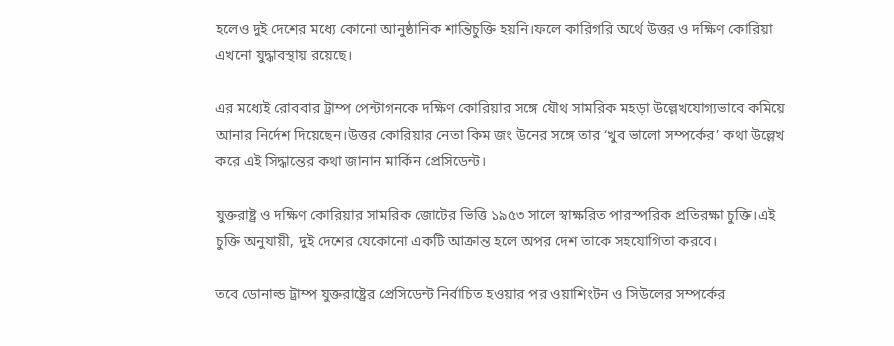হলেও দুই দেশের মধ্যে কোনো আনুষ্ঠানিক শান্তিচুক্তি হয়নি।ফলে কারিগরি অর্থে উত্তর ও দক্ষিণ কোরিয়া এখনো যুদ্ধাবস্থায় রয়েছে।

এর মধ্যেই রোববার ট্রাম্প পেন্টাগনকে দক্ষিণ কোরিয়ার সঙ্গে যৌথ সামরিক মহড়া উল্লেখযোগ্যভাবে কমিয়ে আনার নির্দেশ দিয়েছেন।উত্তর কোরিয়ার নেতা কিম জং উনের সঙ্গে তার ‘খুব ভালো সম্পর্কের’ কথা উল্লেখ করে এই সিদ্ধান্তের কথা জানান মার্কিন প্রেসিডেন্ট।

যুক্তরাষ্ট্র ও দক্ষিণ কোরিয়ার সামরিক জোটের ভিত্তি ১৯৫৩ সালে স্বাক্ষরিত পারস্পরিক প্রতিরক্ষা চুক্তি।এই চুক্তি অনুযায়ী, দুই দেশের যেকোনো একটি আক্রান্ত হলে অপর দেশ তাকে সহযোগিতা করবে।

তবে ডোনাল্ড ট্রাম্প যুক্তরাষ্ট্রের প্রেসিডেন্ট নির্বাচিত হওয়ার পর ওয়াশিংটন ও সিউলের সম্পর্কের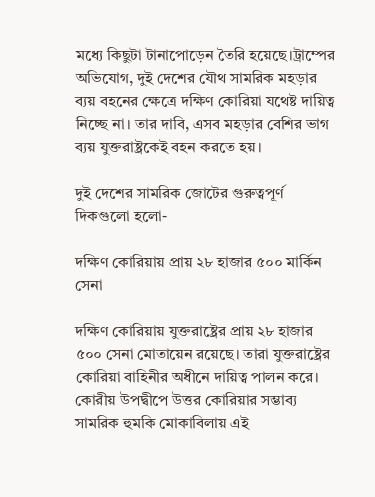মধ্যে কিছুটা টানাপোড়েন তৈরি হয়েছে।ট্রাম্পের অভিযোগ, দুই দেশের যৌথ সামরিক মহড়ার ব্যয় বহনের ক্ষেত্রে দক্ষিণ কোরিয়া যথেষ্ট দায়িত্ব নিচ্ছে না। তার দাবি, এসব মহড়ার বেশির ভাগ ব্যয় যুক্তরাষ্ট্রকেই বহন করতে হয়।

দুই দেশের সামরিক জোটের গুরুত্বপূর্ণ দিকগুলো হলো-

দক্ষিণ কোরিয়ায় প্রায় ২৮ হাজার ৫০০ মার্কিন সেনা

দক্ষিণ কোরিয়ায় যুক্তরাষ্ট্রের প্রায় ২৮ হাজার ৫০০ সেনা মোতায়েন রয়েছে। তারা যুক্তরাষ্ট্রের কোরিয়া বাহিনীর অধীনে দায়িত্ব পালন করে। কোরীয় উপদ্বীপে উত্তর কোরিয়ার সম্ভাব্য সামরিক হুমকি মোকাবিলায় এই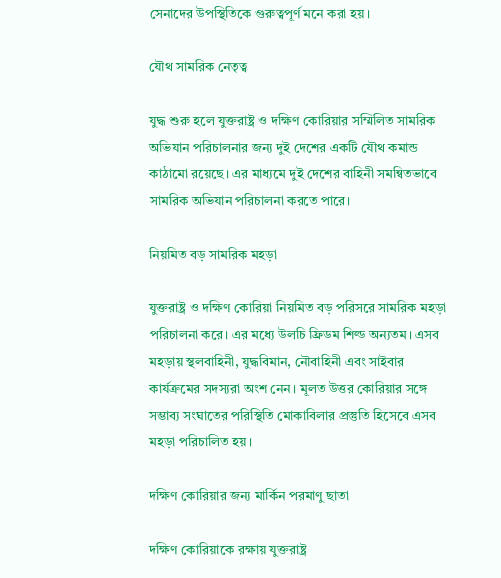সেনাদের উপস্থিতিকে গুরুত্বপূর্ণ মনে করা হয়।

যৌথ সামরিক নেতৃত্ব

যুদ্ধ শুরু হলে যুক্তরাষ্ট্র ও দক্ষিণ কোরিয়ার সম্মিলিত সামরিক অভিযান পরিচালনার জন্য দুই দেশের একটি যৌথ কমান্ড কাঠামো রয়েছে। এর মাধ্যমে দুই দেশের বাহিনী সমন্বিতভাবে সামরিক অভিযান পরিচালনা করতে পারে।

নিয়মিত বড় সামরিক মহড়া

যুক্তরাষ্ট্র ও দক্ষিণ কোরিয়া নিয়মিত বড় পরিসরে সামরিক মহড়া পরিচালনা করে। এর মধ্যে উলচি ফ্রিডম শিল্ড অন্যতম। এসব মহড়ায় স্থলবাহিনী, যুদ্ধবিমান, নৌবাহিনী এবং সাইবার কার্যক্রমের সদস্যরা অংশ নেন। মূলত উত্তর কোরিয়ার সঙ্গে সম্ভাব্য সংঘাতের পরিস্থিতি মোকাবিলার প্রস্তুতি হিসেবে এসব মহড়া পরিচালিত হয়।

দক্ষিণ কোরিয়ার জন্য মার্কিন পরমাণু ছাতা

দক্ষিণ কোরিয়াকে রক্ষায় যুক্তরাষ্ট্র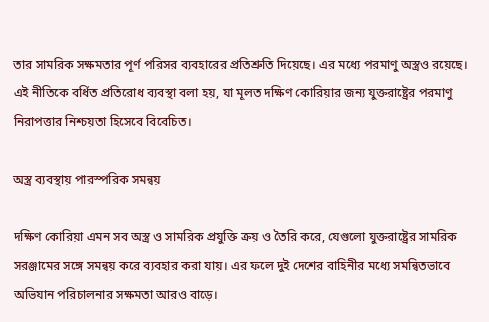তার সামরিক সক্ষমতার পূর্ণ পরিসর ব্যবহারের প্রতিশ্রুতি দিয়েছে। এর মধ্যে পরমাণু অস্ত্রও রয়েছে। এই নীতিকে বর্ধিত প্রতিরোধ ব্যবস্থা বলা হয়, যা মূলত দক্ষিণ কোরিয়ার জন্য যুক্তরাষ্ট্রের পরমাণু নিরাপত্তার নিশ্চয়তা হিসেবে বিবেচিত।

অস্ত্র ব্যবস্থায় পারস্পরিক সমন্বয়

দক্ষিণ কোরিয়া এমন সব অস্ত্র ও সামরিক প্রযুক্তি ক্রয় ও তৈরি করে, যেগুলো যুক্তরাষ্ট্রের সামরিক সরঞ্জামের সঙ্গে সমন্বয় করে ব্যবহার করা যায়। এর ফলে দুই দেশের বাহিনীর মধ্যে সমন্বিতভাবে অভিযান পরিচালনার সক্ষমতা আরও বাড়ে।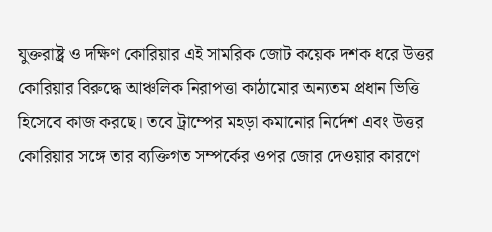যুক্তরাষ্ট্র ও দক্ষিণ কোরিয়ার এই সামরিক জোট কয়েক দশক ধরে উত্তর কোরিয়ার বিরুদ্ধে আঞ্চলিক নিরাপত্তা কাঠামোর অন্যতম প্রধান ভিত্তি হিসেবে কাজ করছে। তবে ট্রাম্পের মহড়া কমানোর নির্দেশ এবং উত্তর কোরিয়ার সঙ্গে তার ব্যক্তিগত সম্পর্কের ওপর জোর দেওয়ার কারণে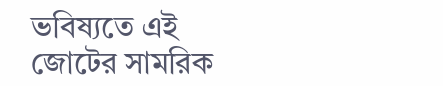ভবিষ্যতে এই জোটের সামরিক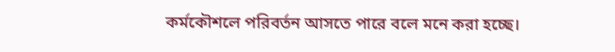কর্মকৌশলে পরিবর্তন আসতে পারে বলে মনে করা হচ্ছে।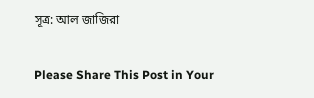সূত্র: আল জাজিরা

Please Share This Post in Your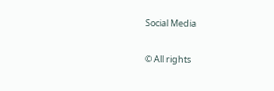Social Media

© All rights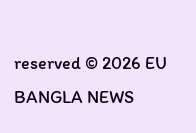reserved © 2026 EU BANGLA NEWS